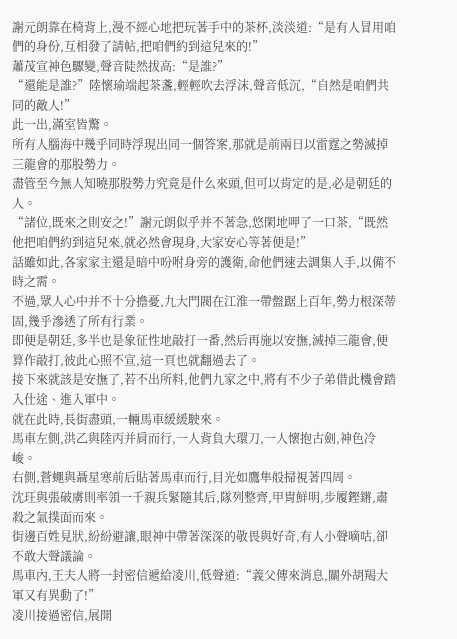謝元朗靠在椅背上,漫不經心地把玩著手中的茶杯,淡淡道:“是有人冒用咱們的身份,互相發了請帖,把咱們約到這兒來的!”
蕭茂宣神色驟變,聲音陡然拔高:“是誰?”
“還能是誰?”陸懷瑜端起茶盞,輕輕吹去浮沫,聲音低沉,“自然是咱們共同的敵人!”
此一出,滿室皆驚。
所有人腦海中幾乎同時浮現出同一個答案,那就是前兩日以雷霆之勢滅掉三龍會的那股勢力。
盡管至今無人知曉那股勢力究竟是什么來頭,但可以肯定的是,必是朝廷的人。
“諸位,既來之則安之!”謝元朗似乎并不著急,悠閑地呷了一口茶,“既然他把咱們約到這兒來,就必然會現身,大家安心等著便是!”
話雖如此,各家家主還是暗中吩咐身旁的護衛,命他們速去調集人手,以備不時之需。
不過,眾人心中并不十分擔憂,九大門閥在江淮一帶盤踞上百年,勢力根深蒂固,幾乎滲透了所有行業。
即便是朝廷,多半也是象征性地敲打一番,然后再施以安撫,滅掉三龍會,便算作敲打,彼此心照不宣,這一頁也就翻過去了。
接下來就該是安撫了,若不出所料,他們九家之中,將有不少子弟借此機會踏入仕途、進入軍中。
就在此時,長街盡頭,一輛馬車緩緩駛來。
馬車左側,洪乙與陸丙并肩而行,一人背負大環刀,一人懷抱古劍,神色冷峻。
右側,蒼蠅與聶星寒前后貼著馬車而行,目光如鷹隼般掃視著四周。
沈玨與張破虜則率領一千親兵緊隨其后,隊列整齊,甲胄鮮明,步履鏗鏘,肅殺之氣撲面而來。
街邊百姓見狀,紛紛避讓,眼神中帶著深深的敬畏與好奇,有人小聲嘀咕,卻不敢大聲議論。
馬車內,王夫人將一封密信遞給凌川,低聲道:“義父傳來消息,關外胡羯大軍又有異動了!”
凌川接過密信,展開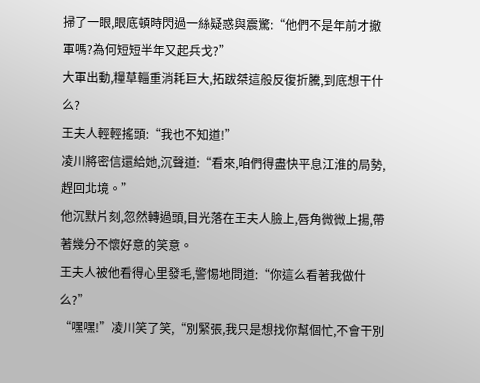掃了一眼,眼底頓時閃過一絲疑惑與震驚:“他們不是年前才撤軍嗎?為何短短半年又起兵戈?”
大軍出動,糧草輜重消耗巨大,拓跋桀這般反復折騰,到底想干什么?
王夫人輕輕搖頭:“我也不知道!”
凌川將密信還給她,沉聲道:“看來,咱們得盡快平息江淮的局勢,趕回北境。”
他沉默片刻,忽然轉過頭,目光落在王夫人臉上,唇角微微上揚,帶著幾分不懷好意的笑意。
王夫人被他看得心里發毛,警惕地問道:“你這么看著我做什么?”
“嘿嘿!”凌川笑了笑,“別緊張,我只是想找你幫個忙,不會干別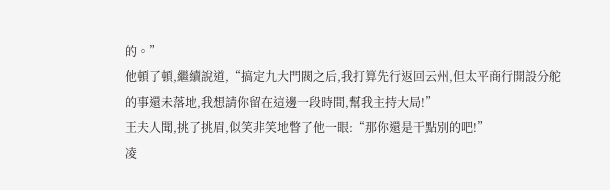的。”
他頓了頓,繼續說道,“搞定九大門閥之后,我打算先行返回云州,但太平商行開設分舵的事還未落地,我想請你留在這邊一段時間,幫我主持大局!”
王夫人聞,挑了挑眉,似笑非笑地瞥了他一眼:“那你還是干點別的吧!”
凌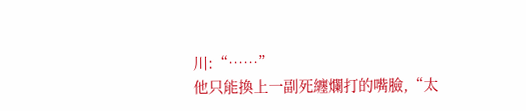川:“……”
他只能換上一副死纏爛打的嘴臉,“太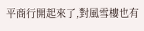平商行開起來了,對風雪樓也有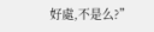好處,不是么?”